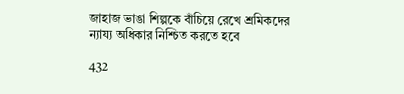জাহাজ ভাঙা শিল্পকে বাঁচিয়ে রেখে শ্রমিকদের ন্যায্য অধিকার নিশ্চিত করতে হবে

432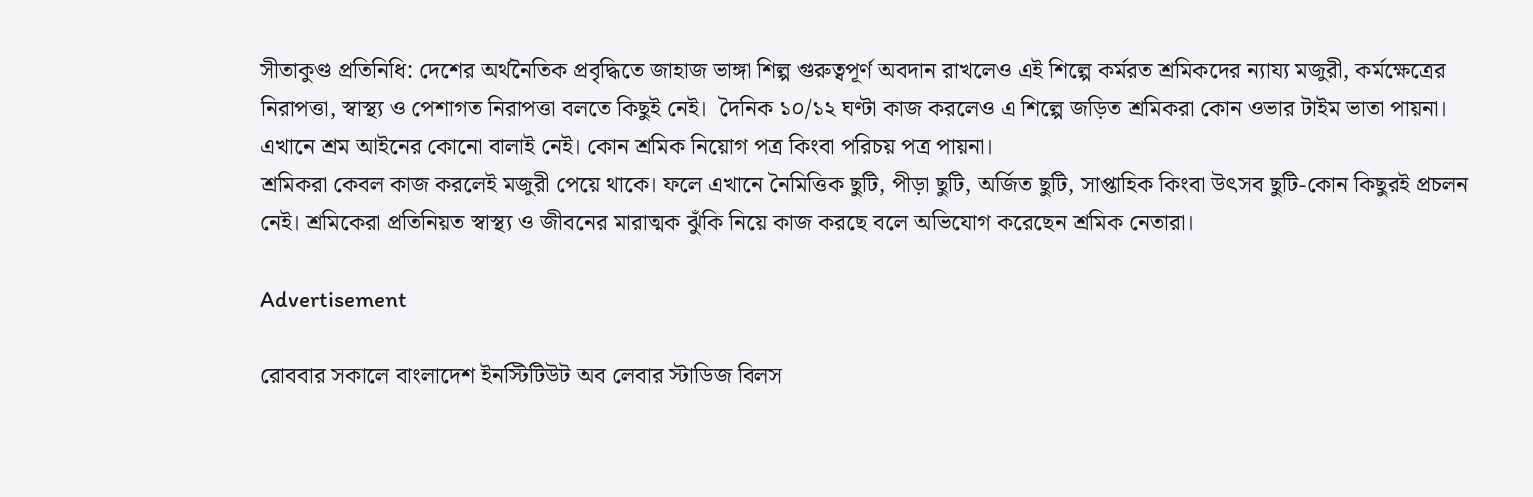সীতাকুণ্ড প্রতিনিধি: দেশের অর্থনৈতিক প্রবৃদ্ধিতে জাহাজ ভাঙ্গা শিল্প গুরুত্বপূর্ণ অবদান রাখলেও এই শিল্পে কর্মরত শ্রমিকদের ন্যায্য মজুরী, কর্মক্ষেত্রের নিরাপত্তা, স্বাস্থ্য ও পেশাগত নিরাপত্তা বলতে কিছুই নেই।  দৈনিক ১০/১২ ঘণ্টা কাজ করলেও এ শিল্পে জড়িত শ্রমিকরা কোন ওভার টাইম ভাতা পায়না।  এখানে শ্রম আইনের কোনো বালাই নেই। কোন শ্রমিক নিয়োগ পত্র কিংবা পরিচয় পত্র পায়না।
শ্রমিকরা কেবল কাজ করলেই মজুরী পেয়ে থাকে। ফলে এখানে নৈমিত্তিক ছুটি, পীড়া ছুটি, অর্জিত ছুটি, সাপ্তাহিক কিংবা উৎসব ছুটি-কোন কিছুরই প্রচলন নেই। শ্রমিকেরা প্রতিনিয়ত স্বাস্থ্য ও জীবনের মারাত্মক ঝুঁকি নিয়ে কাজ করছে বলে অভিযোগ করেছেন শ্রমিক নেতারা।

Advertisement

রোববার সকালে বাংলাদেশ ইনস্টিটিউট অব লেবার স্টাডিজ বিলস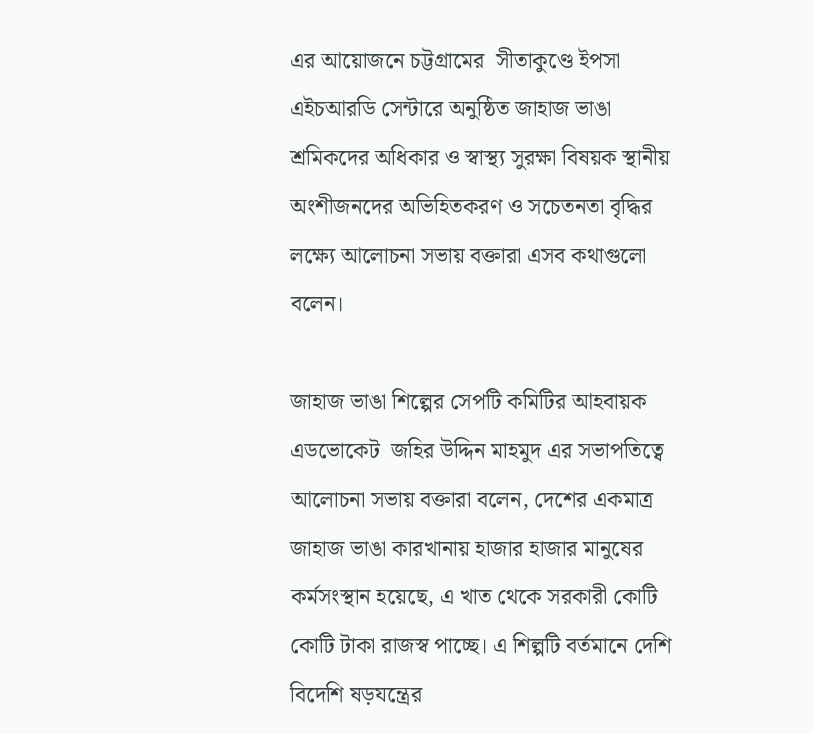এর আয়োজনে চট্টগ্রামের  সীতাকুণ্ডে ইপসা এইচআরডি সেন্টারে অনুষ্ঠিত জাহাজ ভাঙা শ্রমিকদের অধিকার ও স্বাস্থ্য সুরক্ষা বিষয়ক স্থানীয় অংশীজনদের অভিহিতকরণ ও সচেতনতা বৃদ্ধির লক্ষ্যে আলোচনা সভায় বক্তারা এসব কথাগুলো বলেন।

জাহাজ ভাঙা শিল্পের সেপটি কমিটির আহবায়ক এডভোকেট  জহির উদ্দিন মাহমুদ এর সভাপতিত্বে আলোচনা সভায় বক্তারা বলেন, দেশের একমাত্র জাহাজ ভাঙা কারখানায় হাজার হাজার মানুষের কর্মসংস্থান হয়েছে, এ খাত থেকে সরকারী কোটি কোটি টাকা রাজস্ব পাচ্ছে। এ শিল্পটি বর্তমানে দেশি বিদেশি ষড়যন্ত্রের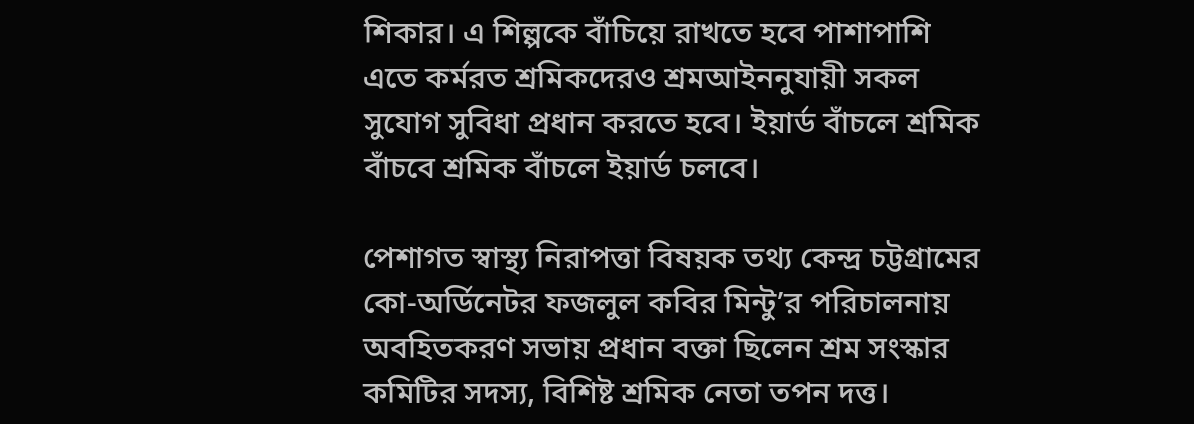শিকার। এ শিল্পকে বাঁচিয়ে রাখতে হবে পাশাপাশি এতে কর্মরত শ্রমিকদেরও শ্রমআইননুযায়ী সকল সুযোগ সুবিধা প্রধান করতে হবে। ইয়ার্ড বাঁচলে শ্রমিক বাঁচবে শ্রমিক বাঁচলে ইয়ার্ড চলবে।

পেশাগত স্বাস্থ্য নিরাপত্তা বিষয়ক তথ্য কেন্দ্র চট্টগ্রামের কো-অর্ডিনেটর ফজলুল কবির মিন্টু’র পরিচালনায় অবহিতকরণ সভায় প্রধান বক্তা ছিলেন শ্রম সংস্কার কমিটির সদস্য, বিশিষ্ট শ্রমিক নেতা তপন দত্ত।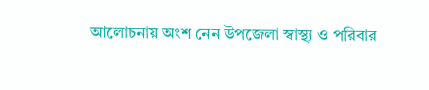আলোচনায় অংশ নেন উপজেলা স্বাস্থ্য ও পরিবার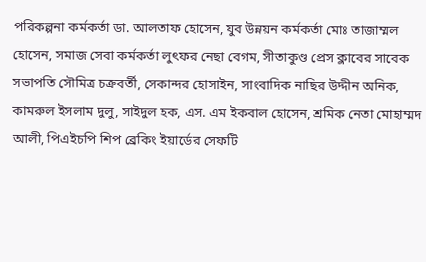পরিকল্পনা কর্মকর্তা ডা. আলতাফ হোসেন, যুব উন্নয়ন কর্মকর্তা মোঃ তাজাম্মল হোসেন, সমাজ সেবা কর্মকর্তা লুৎফর নেছা বেগম, সীতাকুণ্ড প্রেস ক্লাবের সাবেক সভাপতি সৌমিত্র চক্রবর্তী, সেকান্দর হোসাইন, সাংবাদিক নাছির উদ্দীন অনিক, কামরুল ইসলাম দুলু, সাইদুল হক, এস. এম ইকবাল হোসেন, শ্রমিক নেতা মোহাম্মদ আলী, পিএইচপি শিপ ব্রেকিং ইয়ার্ডের সেফটি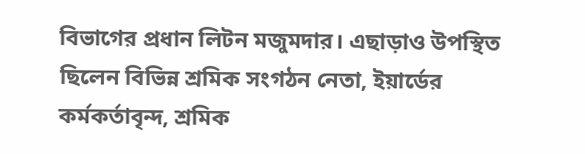বিভাগের প্রধান লিটন মজুমদার। এছাড়াও উপস্থিত ছিলেন বিভিন্ন শ্রমিক সংগঠন নেতা, ইয়ার্ডের কর্মকর্তাবৃন্দ, শ্রমিক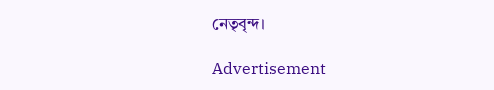নেতৃবৃন্দ।

Advertisement